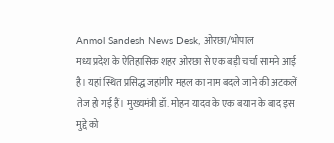Anmol Sandesh News Desk, ओरछा/भोपाल
मध्य प्रदेश के ऐतिहासिक शहर ओरछा से एक बड़ी चर्चा सामने आई है। यहां स्थित प्रसिद्ध जहांगीर महल का नाम बदले जाने की अटकलें तेज हो गई हैं। मुख्यमंत्री डॉ. मोहन यादव के एक बयान के बाद इस मुद्दे को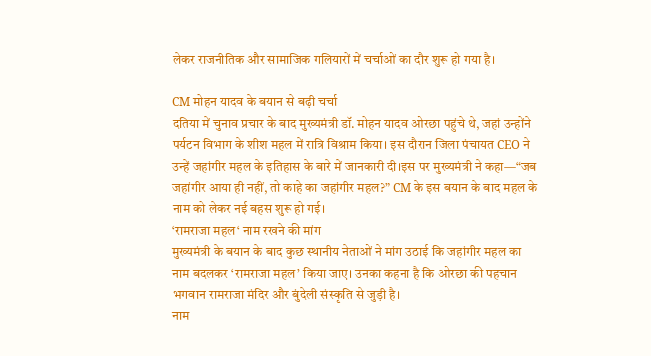लेकर राजनीतिक और सामाजिक गलियारों में चर्चाओं का दौर शुरू हो गया है।

CM मोहन यादव के बयान से बढ़ी चर्चा
दतिया में चुनाव प्रचार के बाद मुख्यमंत्री डॉ. मोहन यादव ओरछा पहुंचे थे, जहां उन्होंने पर्यटन विभाग के शीश महल में रात्रि विश्राम किया। इस दौरान जिला पंचायत CEO ने उन्हें जहांगीर महल के इतिहास के बारे में जानकारी दी।इस पर मुख्यमंत्री ने कहा—“जब जहांगीर आया ही नहीं, तो काहे का जहांगीर महल?” CM के इस बयान के बाद महल के नाम को लेकर नई बहस शुरू हो गई।
‘रामराजा महल‘ नाम रखने की मांग
मुख्यमंत्री के बयान के बाद कुछ स्थानीय नेताओं ने मांग उठाई कि जहांगीर महल का नाम बदलकर ‘रामराजा महल’ किया जाए। उनका कहना है कि ओरछा की पहचान भगवान रामराजा मंदिर और बुंदेली संस्कृति से जुड़ी है।
नाम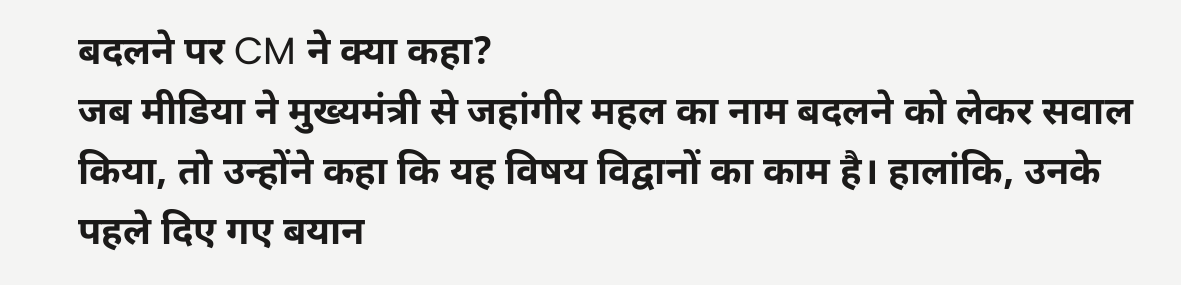बदलने पर CM ने क्या कहा?
जब मीडिया ने मुख्यमंत्री से जहांगीर महल का नाम बदलने को लेकर सवाल किया, तो उन्होंने कहा कि यह विषय विद्वानों का काम है। हालांकि, उनके पहले दिए गए बयान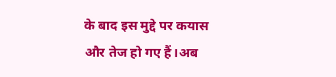के बाद इस मुद्दे पर कयास और तेज हो गए हैं।अब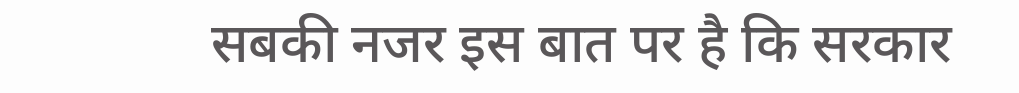सबकी नजर इस बात पर है कि सरकार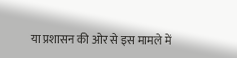या प्रशासन की ओर से इस मामले में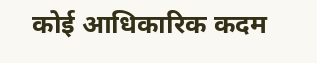कोई आधिकारिक कदम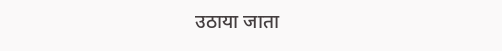उठाया जाता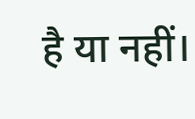है या नहीं।